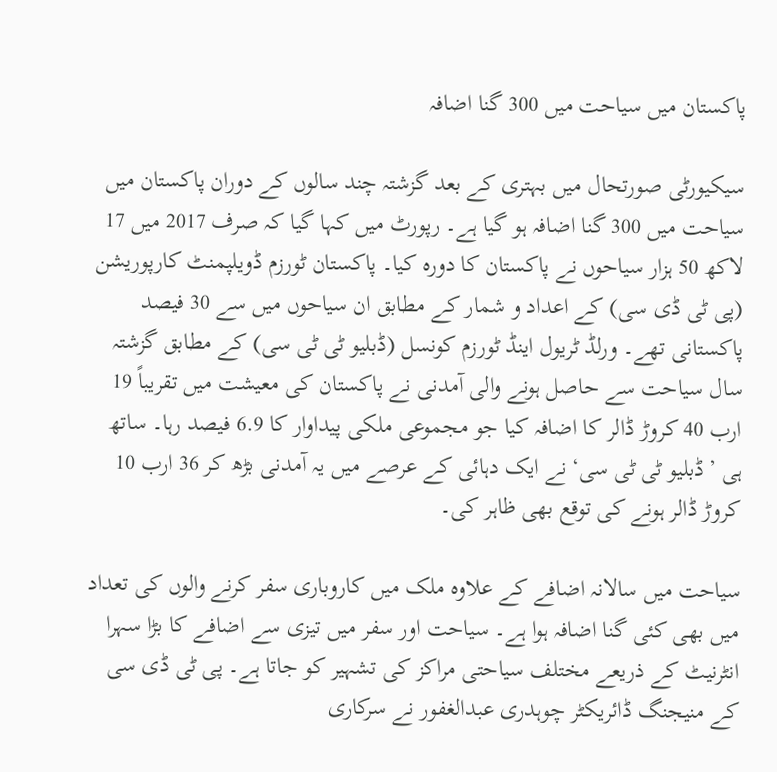پاکستان میں سیاحت میں 300 گنا اضافہ

سیکیورٹی صورتحال میں بہتری کے بعد گزشتہ چند سالوں کے دوران پاکستان میں سیاحت میں 300 گنا اضافہ ہو گیا ہے۔ رپورٹ میں کہا گیا کہ صرف 2017 میں 17 لاکھ 50 ہزار سیاحوں نے پاکستان کا دورہ کیا۔ پاکستان ٹورزم ڈویلپمنٹ کارپوریشن (پی ٹی ڈی سی) کے اعداد و شمار کے مطابق ان سیاحوں میں سے 30 فیصد پاکستانی تھے۔ ورلڈ ٹریول اینڈ ٹورزم کونسل (ڈبلیو ٹی ٹی سی) کے مطابق گزشتہ سال سیاحت سے حاصل ہونے والی آمدنی نے پاکستان کی معیشت میں تقریباً 19 ارب 40 کروڑ ڈالر کا اضافہ کیا جو مجموعی ملکی پیداوار کا 6.9 فیصد رہا۔ ساتھ ہی ’ڈبلیو ٹی ٹی سی‘ نے ایک دہائی کے عرصے میں یہ آمدنی بڑھ کر 36 ارب 10 کروڑ ڈالر ہونے کی توقع بھی ظاہر کی۔

سیاحت میں سالانہ اضافے کے علاوہ ملک میں کاروباری سفر کرنے والوں کی تعداد میں بھی کئی گنا اضافہ ہوا ہے۔ سیاحت اور سفر میں تیزی سے اضافے کا بڑا سہرا انٹرنیٹ کے ذریعے مختلف سیاحتی مراکز کی تشہیر کو جاتا ہے۔ پی ٹی ڈی سی کے منیجنگ ڈائریکٹر چوہدری عبدالغفور نے سرکاری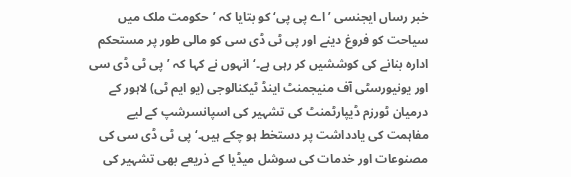خبر رساں ایجنسی ’اے پی پی‘ کو بتایا کہ ’حکومت ملک میں سیاحت کو فروغ دینے اور پی ٹی ڈی سی کو مالی طور پر مستحکم ادارہ بنانے کی کوششیں کر رہی ہے۔‘ انہوں نے کہا کہ ’پی ٹی ڈی سی اور یونیورسٹی آف منیجمنٹ اینڈ ٹیکنالوجی (یو ایم ٹی) لاہور کے درمیان ٹورزم ڈیپارٹمنٹ کی تشہیر کی اسپانسرشپ کے لیے مفاہمت کی یادداشت پر دستخط ہو چکے ہیں۔‘ پی ٹی ڈی سی کی مصنوعات اور خدمات کی سوشل میڈیا کے ذریعے بھی تشہیر کی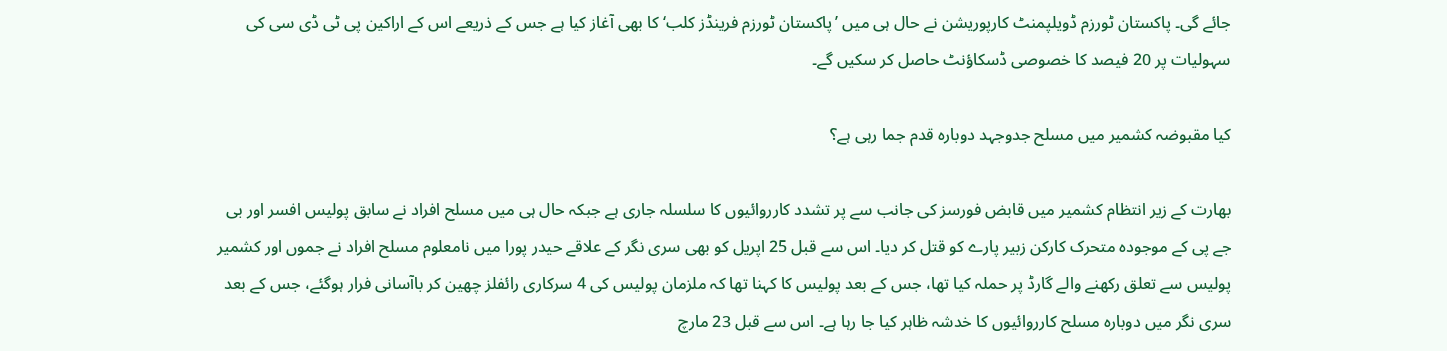جائے گی۔ پاکستان ٹورزم ڈویلپمنٹ کارپوریشن نے حال ہی میں ’پاکستان ٹورزم فرینڈز کلب‘ کا بھی آغاز کیا ہے جس کے ذریعے اس کے اراکین پی ٹی ڈی سی کی سہولیات پر 20 فیصد کا خصوصی ڈسکاؤنٹ حاصل کر سکیں گے۔

کیا مقبوضہ کشمیر میں مسلح جدوجہد دوبارہ قدم جما رہی ہے؟

بھارت کے زیر انتظام کشمیر میں قابض فورسز کی جانب سے پر تشدد کارروائیوں کا سلسلہ جاری ہے جبکہ حال ہی میں مسلح افراد نے سابق پولیس افسر اور بی جے پی کے موجودہ متحرک کارکن زبیر پارے کو قتل کر دیا۔ اس سے قبل 25 اپریل کو بھی سری نگر کے علاقے حیدر پورا میں نامعلوم مسلح افراد نے جموں اور کشمیر پولیس سے تعلق رکھنے والے گارڈ پر حملہ کیا تھا، جس کے بعد پولیس کا کہنا تھا کہ ملزمان پولیس کی 4 سرکاری رائفلز چھین کر باآسانی فرار ہوگئے، جس کے بعد سری نگر میں دوبارہ مسلح کارروائیوں کا خدشہ ظاہر کیا جا رہا ہے۔ اس سے قبل 23 مارچ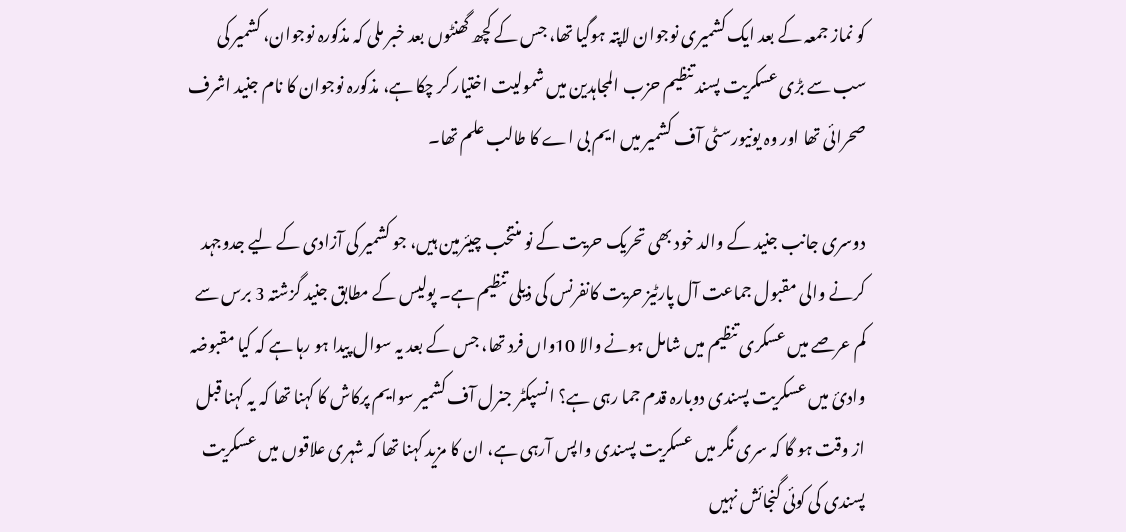کو نماز جمعہ کے بعد ایک کشمیری نوجوان لاپتہ ہوگیا تھا، جس کے کچھ گھنٹوں بعد خبر ملی کہ مذکورہ نوجوان، کشمیر کی سب سے بڑی عسکریت پسند تنظیم حزب المجاہدین میں شمولیت اختیار کر چکا ہے، مذکورہ نوجوان کا نام جنید اشرف صحرائی تھا اور وہ یونیورسٹی آف کشمیر میں ایم بی اے کا طالب علم تھا۔

دوسری جانب جنید کے والد خود بھی تحریک حریت کے نو منتخب چیئرمین ہیں، جو کشمیر کی آزادی کے لیے جدوجہد کرنے والی مقبول جماعت آل پارٹیز حریت کانفرنس کی ذیلی تنظیم ہے۔ پولیس کے مطابق جنید گزشتہ 3 برس سے کم عرصے میں عسکری تنظیم میں شامل ہونے والا 10واں فرد تھا، جس کے بعد یہ سوال پیدا ہو رہا ہے کہ کیا مقبوضہ وادئ میں عسکریت پسندی دوبارہ قدم جما رہی ہے؟ انسپکٹر جنرل آف کشمیر سوایم پرکاش کا کہنا تھا کہ یہ کہنا قبل از وقت ہو گا کہ سری نگر میں عسکریت پسندی واپس آرہی ہے، ان کا مزید کہنا تھا کہ شہری علاقوں میں عسکریت پسندی کی کوئی گنجائش نہیں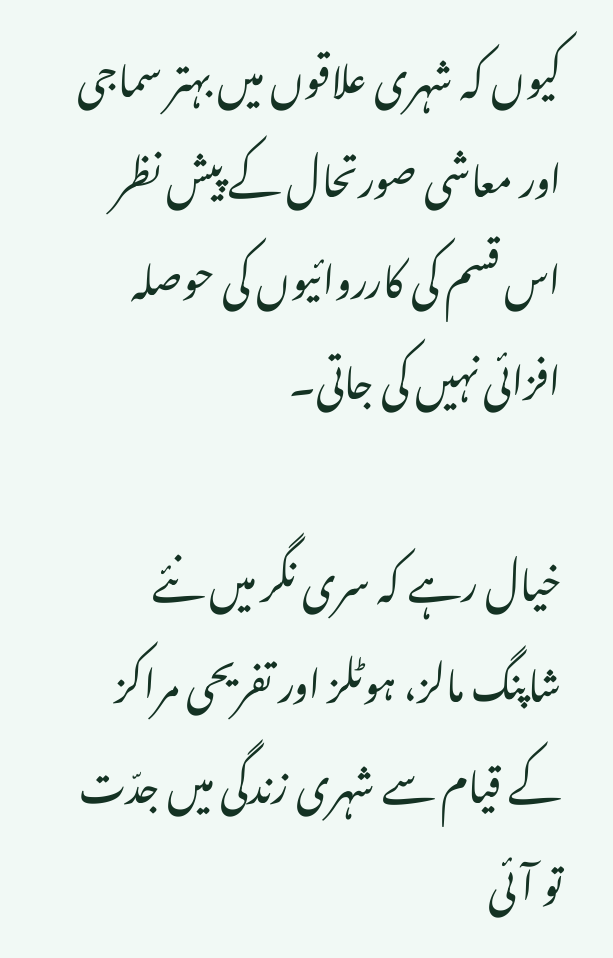کیوں کہ شہری علاقوں میں بہتر سماجی اور معاشی صورتحال کے پیش نظر اس قسم کی کارروائیوں کی حوصلہ افزائی نہیں کی جاتی۔

خیال رہے کہ سری نگر میں نئے شاپنگ مالز، ہوٹلز اور تفریحی مراکز کے قیام سے شہری زندگی میں جدّت تو آئی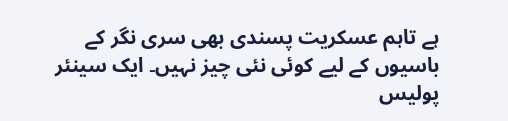ہے تاہم عسکریت پسندی بھی سری نگر کے باسیوں کے لیے کوئی نئی چیز نہیں۔ ایک سینئر پولیس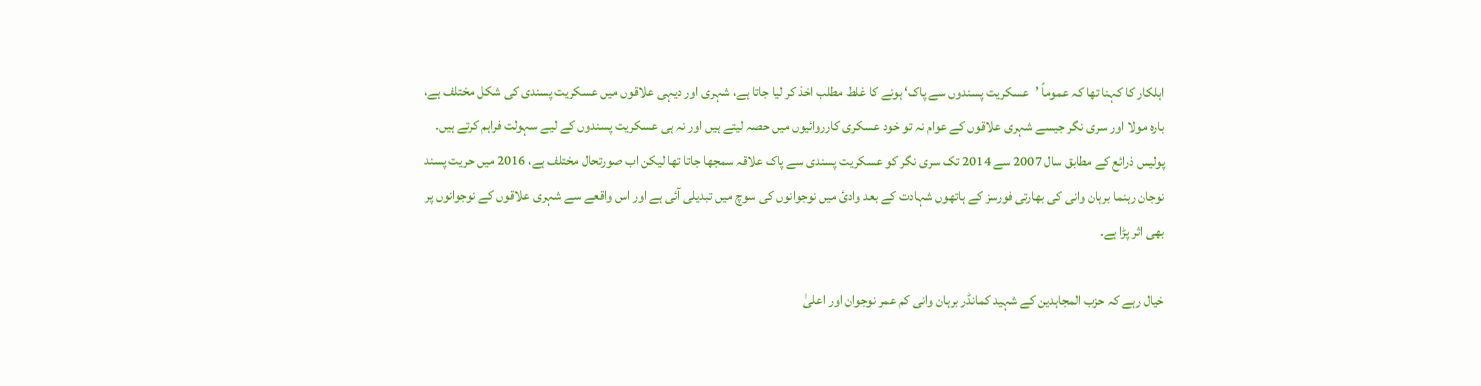اہلکار کا کہنا تھا کہ عموماً ’عسکریت پسندوں سے پاک‘ ہونے کا غلط مطلب اخذ کر لیا جاتا ہے، شہری اور دیہی علاقوں میں عسکریت پسندی کی شکل مختلف ہے، بارہ مولا اور سری نگر جیسے شہری علاقوں کے عوام نہ تو خود عسکری کارروائیوں میں حصہ لیتے ہیں اور نہ ہی عسکریت پسندوں کے لیے سہولت فراہم کرتے ہیں۔ پولیس ذرائع کے مطابق سال 2007 سے 2014 تک سری نگر کو عسکریت پسندی سے پاک علاقہ سمجھا جاتا تھا لیکن اب صورتحال مختلف ہے، 2016 میں حریت پسند نوجان رہنما برہان وانی کی بھارتی فورسز کے ہاتھوں شہادت کے بعد وادئ میں نوجوانوں کی سوچ میں تبدیلی آئی ہے اور اس واقعے سے شہری علاقوں کے نوجوانوں پر بھی اثر پڑا ہے۔

خیال رہے کہ حزب المجاہدین کے شہید کمانڈر برہان وانی کم عمر نوجوان اور اعلیٰ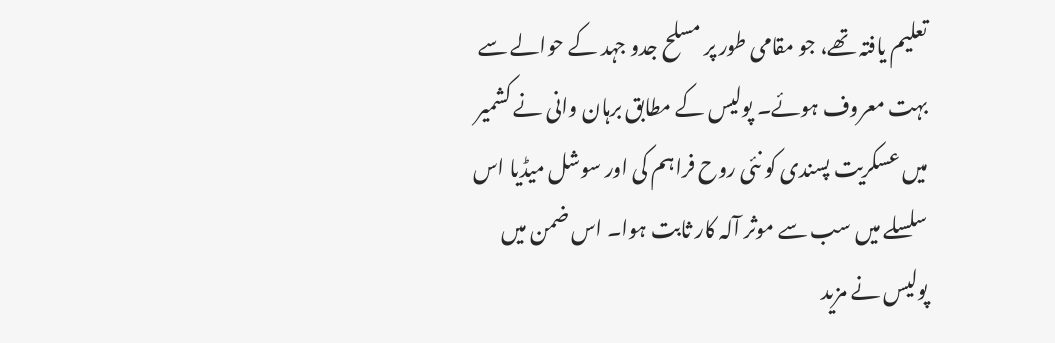تعلیم یافتہ تھے، جو مقامی طور پر مسلح جدو جہد کے حوالے سے بہت معروف ہوئے۔ پولیس کے مطابق برہان وانی نے کشمیر میں عسکریت پسندی کو نئی روح فراہم کی اور سوشل میڈیا اس سلسلے میں سب سے موثر آلہ کار ثابت ہوا۔ اس ضمن میں پولیس نے مزید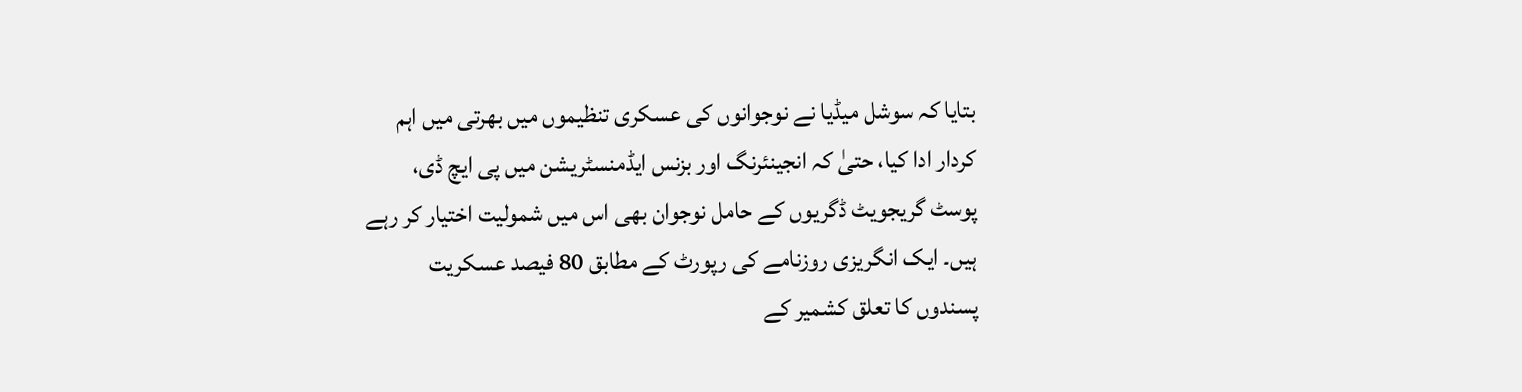بتایا کہ سوشل میڈیا نے نوجوانوں کی عسکری تنظیموں میں بھرتی میں اہم کردار ادا کیا، حتیٰ کہ انجینئرنگ اور بزنس ایڈمنسٹریشن میں پی ایچ ڈی، پوسٹ گریجویٹ ڈگریوں کے حامل نوجوان بھی اس میں شمولیت اختیار کر رہے ہیں۔ ایک انگریزی روزنامے کی رپورٹ کے مطابق 80 فیصد عسکریت پسندوں کا تعلق کشمیر کے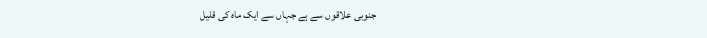جنوبی علاقوں سے ہے جہاں سے ایک ماہ کی قلیل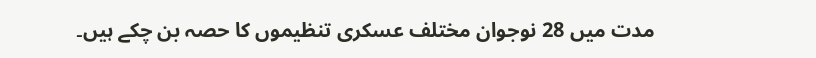مدت میں 28 نوجوان مختلف عسکری تنظیموں کا حصہ بن چکے ہیں۔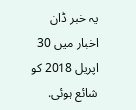یہ خبر ڈان اخبار میں 30 اپریل 2018 کو شائع ہوئی.